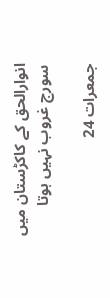انوارالحق کے کاکڑستان میں سورج غروب نہیں ہوتا

جمعرات 24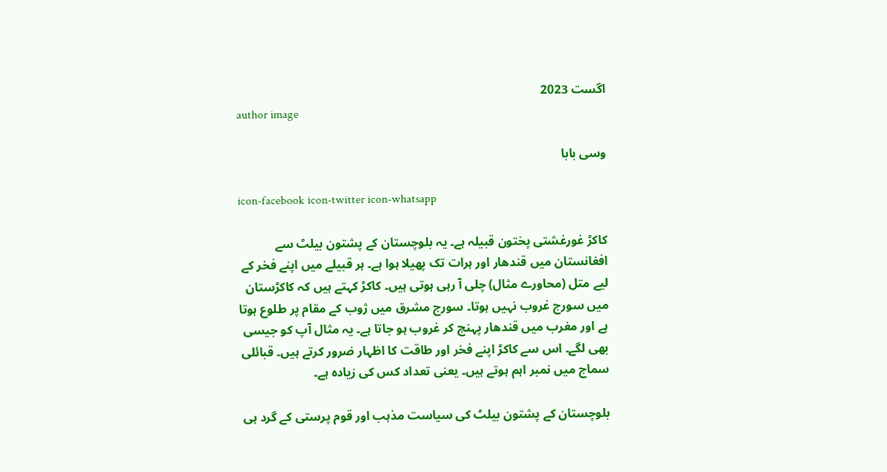اگست 2023
author image

وسی بابا

icon-facebook icon-twitter icon-whatsapp

کاکڑ غورغشتی پختون قبیلہ ہے۔ یہ بلوچستان کے پشتون بیلٹ سے افغانستان میں قندھار اور ہرات تک پھیلا ہوا ہے۔ ہر قبیلے میں اپنے فخر کے لیے متل (محاورے مثال) چلی آ رہی ہوتی ہیں۔ کاکڑ کہتے ہیں کہ کاکڑستان میں سورج غروب نہیں ہوتا۔ سورج مشرق میں ژوب کے مقام پر طلوع ہوتا ہے اور مغرب میں قندھار پہنچ کر غروب ہو جاتا ہے۔ یہ مثال آپ کو جیسی بھی لگے۔ اس سے کاکڑ اپنے فخر اور طاقت کا اظہار ضرور کرتے ہیں۔ قبائلی سماج میں نمبر اہم ہوتے ہیں۔ یعنی تعداد کس کی زیادہ ہے۔

بلوچستان کے پشتون بیلٹ کی سیاست مذہب اور قوم پرستی کے گرد ہی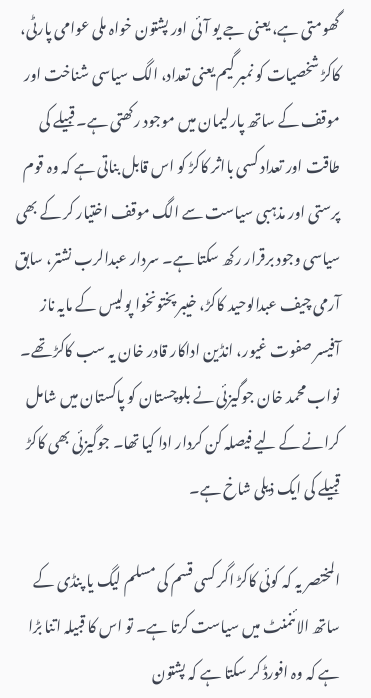گھومتی ہے، یعنی جے یو آئی اور پشتون خواہ ملی عوامی پارٹی، کاکڑ شخصیات کو نمبر گیم یعنی تعداد، الگ سیاسی شناخت اور موقف کے ساتھ پارلیمان میں موجود رکھتی ہے۔ قبیلے کی طاقت اور تعداد کسی بااثر کاکڑ کو اس قابل بناتی ہے کہ وہ قوم پرستی اور مذہبی سیاست سے الگ موقف اختیار کر کے بھی سیاسی وجود برقرار رکھ سکتا ہے۔ سردار عبدالرب نشتر، سابق آرمی چیف عبدالوحید کاکڑ، خیبر پختونخوا پولیس کے مایہ ناز آفیسر صفوت غیور، انڈین اداکار قادر خان یہ سب کاکڑ تھے۔ نواب محمد خان جوگیزئی نے بلوچستان کو پاکستان میں شامل کرانے کے لیے فیصلہ کن کردار ادا کیا تھا۔ جوگیزئی بھی کاکڑ قبیلے کی ایک ذیلی شاخ ہے۔

المختصر یہ کہ کوئی کاکڑ اگر کسی قسم کی مسلم لیگ یا پنڈی کے ساتھ الائنمنٹ میں سیاست کرتا ہے۔ تو اس کا قبیلہ اتنا بڑا ہے کہ وہ افورڈ کر سکتا ہے کہ پشتون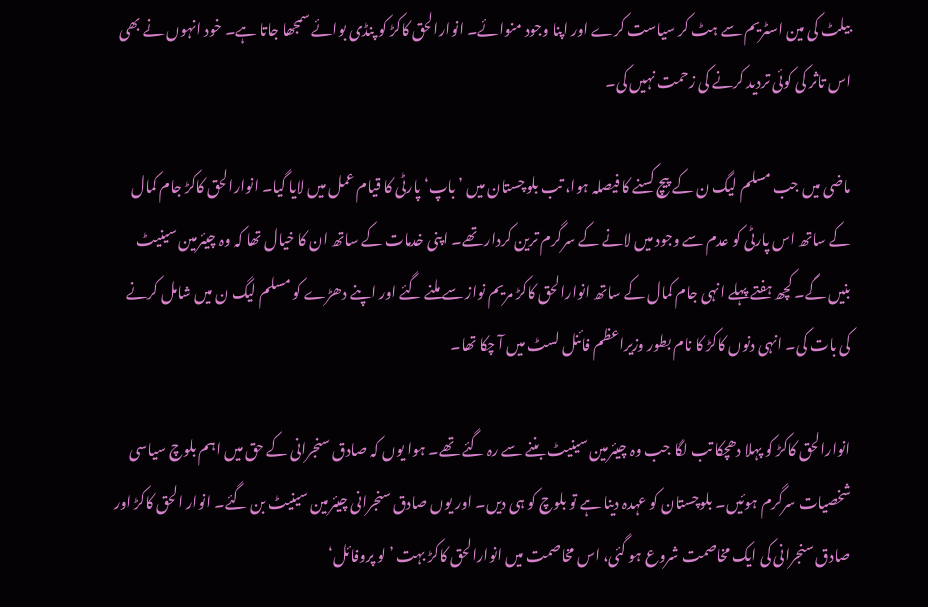بیلٹ کی مین اسٹریم سے ہٹ کر سیاست کرے اور اپنا وجود منوائے۔ انوارالحق کاکڑ کو پنڈی بوائے سمجھا جاتا ہے۔ خود انہوں نے بھی اس تاثر کی کوئی تردید کرنے کی زحمت نہیں کی۔

ماضی میں جب مسلم لیگ ن کے پیچ کسنے کا فیصلہ ہوا، تب بلوچستان میں ’باپ‘ پارٹی کا قیام عمل میں لایا گیا۔ انوارالحق کاکڑ جام کمال کے ساتھ اس پارٹی کو عدم سے وجود میں لانے کے سرگرم ترین کردار تھے۔ اپنی خدمات کے ساتھ ان کا خیال تھا کہ وہ چیئرمین سینیٹ بنیں گے۔ کچھ ہفتے پہلے انہی جام کمال کے ساتھ انوارالحق کاکڑ مریم نواز سے ملنے گئے اور اپنے دھڑے کو مسلم لیگ ن میں شامل کرنے کی بات کی۔ انہی دنوں کاکڑ کا نام بطور وزیراعظم فائنل لسٹ میں آ چکا تھا۔

انوارالحق کاکڑ کو پہلا دھچکا تب لگا جب وہ چیئرمین سینیٹ بننے سے رہ گئے تھے۔ ہوا یوں کہ صادق سنجرانی کے حق میں اہم بلوچ سیاسی شخصیات سرگرم ہوئیں۔ بلوچستان کو عہدہ دینا ہے تو بلوچ کو ہی دیں۔ اور یوں صادق سنجرانی چیئرمین سینیٹ بن گئے۔ انوار الحق کاکڑ اور صادق سنجرانی کی ایک مخاصمت شروع ہو گئی، اس مخاصمت میں انوارالحق کاکڑ بہت ’لو پروفائل‘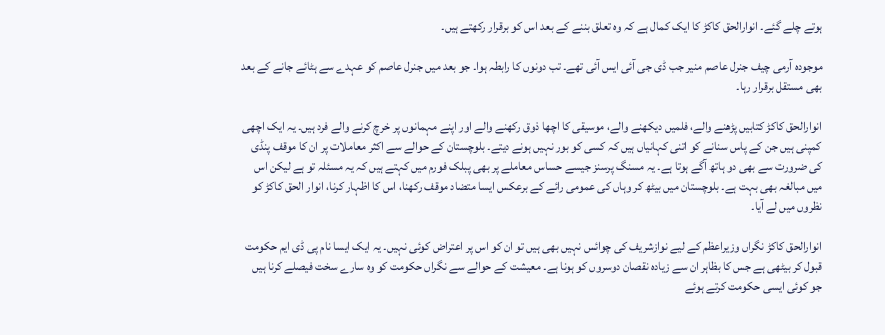ہوتے چلے گئے۔ انوارالحق کاکڑ کا ایک کمال ہے کہ وہ تعلق بننے کے بعد اس کو برقرار رکھتے ہیں۔

موجودہ آرمی چیف جنرل عاصم منیر جب ڈی جی آئی ایس آئی تھے۔ تب دونوں کا رابطہ ہوا۔ جو بعد میں جنرل عاصم کو عہدے سے ہٹائے جانے کے بعد بھی مستقل برقرار رہا۔

انوارالحق کاکڑ کتابیں پڑھنے والے، فلمیں دیکھنے والے، موسیقی کا اچھا ذوق رکھنے والے اور اپنے مہمانوں پر خرچ کرنے والے فرد ہیں۔ یہ ایک اچھی کمپنی ہیں جن کے پاس سنانے کو اتنی کہانیاں ہیں کہ کسی کو بور نہیں ہونے دیتے۔ بلوچستان کے حوالے سے اکثر معاملات پر ان کا موقف پنڈی کی ضرورت سے بھی دو ہاتھ آگے ہوتا ہے۔ یہ مسنگ پرسنز جیسے حساس معاملے پر بھی پبلک فورم میں کہتے ہیں کہ یہ مسئلہ تو ہے لیکن اس میں مبالغہ بھی بہت ہے۔ بلوچستان میں بیٹھ کر وہاں کی عمومی رائے کے برعکس ایسا متضاد موقف رکھنا، اس کا اظہار کرنا، انوار الحق کاکڑ کو نظروں میں لے آیا۔

انوارالحق کاکڑ نگراں وزیراعظم کے لیے نوازشریف کی چوائس نہیں بھی ہیں تو ان کو اس پر اعتراض کوئی نہیں۔ یہ ایک ایسا نام پی ڈی ایم حکومت قبول کر بیٹھی ہے جس کا بظاہر ان سے زیادہ نقصان دوسروں کو ہونا ہے۔ معیشت کے حوالے سے نگراں حکومت کو وہ سارے سخت فیصلے کرنا ہیں جو کوئی ایسی حکومت کرتے ہوئے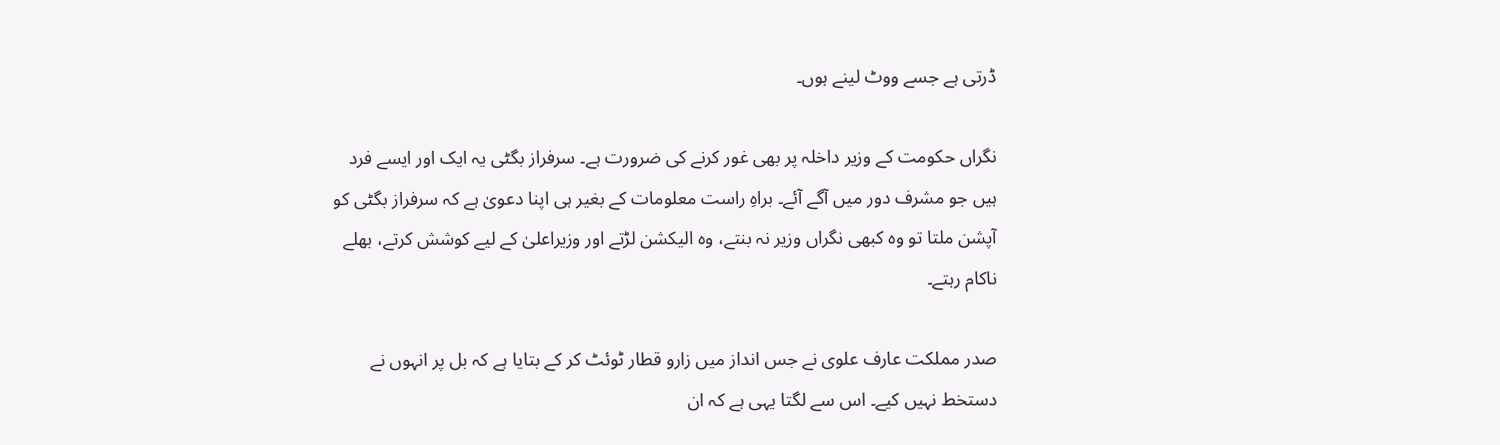ڈرتی ہے جسے ووٹ لینے ہوں۔

نگراں حکومت کے وزیر داخلہ پر بھی غور کرنے کی ضرورت ہے۔ سرفراز بگٹی یہ ایک اور ایسے فرد ہیں جو مشرف دور میں آگے آئے۔ براہِ راست معلومات کے بغیر ہی اپنا دعویٰ ہے کہ سرفراز بگٹی کو آپشن ملتا تو وہ کبھی نگراں وزیر نہ بنتے، وہ الیکشن لڑتے اور وزیراعلیٰ کے لیے کوشش کرتے، بھلے ناکام رہتے۔

صدر مملکت عارف علوی نے جس انداز میں زارو قطار ٹوئٹ کر کے بتایا ہے کہ بل پر انہوں نے دستخط نہیں کیے۔ اس سے لگتا یہی ہے کہ ان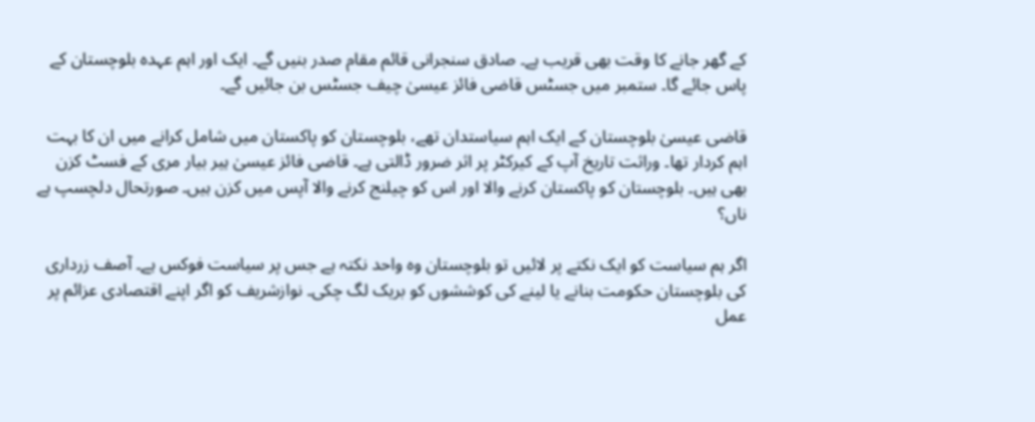کے گھر جانے کا وقت بھی قریب ہے۔ صادق سنجرانی قائم مقام صدر بنیں گے۔ ایک اور اہم عہدہ بلوچستان کے پاس جائے گا۔ ستمبر میں جسٹس قاضی فائز عیسیٰ چیف جسٹس بن جائیں گے۔

قاضی عیسیٰ بلوچستان کے ایک اہم سیاستدان تھے، بلوچستان کو پاکستان میں شامل کرانے میں ان کا بہت اہم کردار تھا۔ وراثت تاریخ آپ کے کیرکٹر پر اثر ضرور ڈالتی ہے۔ قاضی فائز عیسیٰ ہیر بیار مری کے فسٹ کزن بھی ہیں۔ بلوچستان کو پاکستان کرنے والا اور اس کو چیلنج کرنے والا آپس میں کزن ہیں۔ صورتحال دلچسپ ہے ناں؟

اگر ہم سیاست کو ایک نکتے پر لائیں تو بلوچستان وہ واحد نکتہ ہے جس پر سیاست فوکس ہے۔ آصف زرداری کی بلوچستان حکومت بنانے یا لینے کی کوششوں کو بریک لگ چکی۔ نوازشریف کو اگر اپنے اقتصادی عزائم پر عمل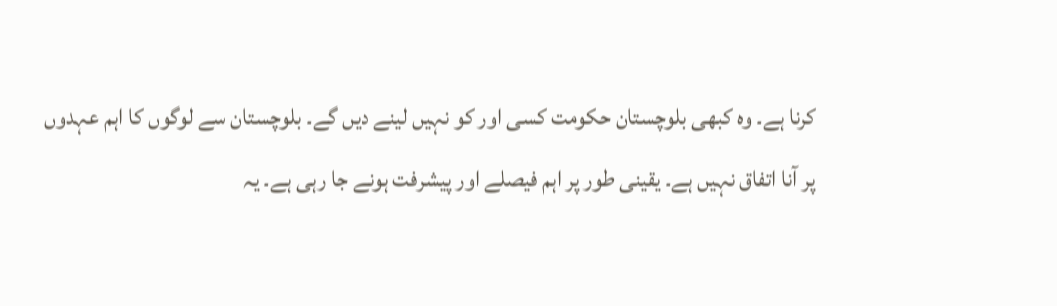کرنا ہے۔ وہ کبھی بلوچستان حکومت کسی اور کو نہیں لینے دیں گے۔ بلوچستان سے لوگوں کا اہم عہدوں پر آنا اتفاق نہیں ہے۔ یقینی طور پر اہم فیصلے اور پیشرفت ہونے جا رہی ہے۔ یہ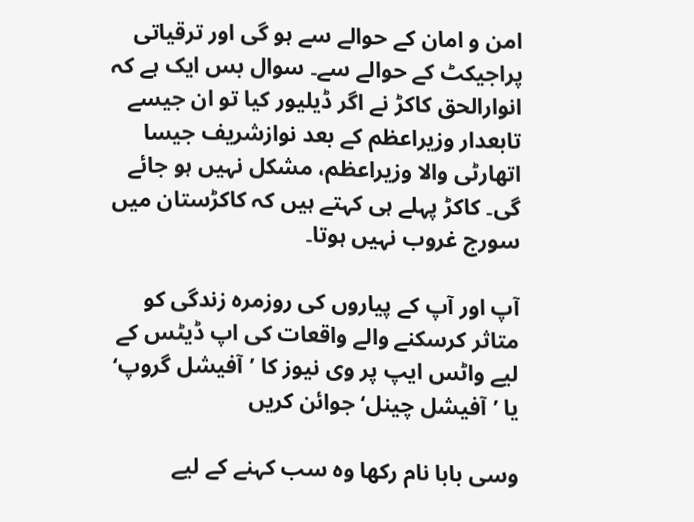امن و امان کے حوالے سے ہو گی اور ترقیاتی پراجیکٹ کے حوالے سے۔ سوال بس ایک ہے کہ انوارالحق کاکڑ نے اگر ڈیلیور کیا تو ان جیسے تابعدار وزیراعظم کے بعد نوازشریف جیسا اتھارٹی والا وزیراعظم، مشکل نہیں ہو جائے گی۔ کاکڑ پہلے ہی کہتے ہیں کہ کاکڑستان میں سورج غروب نہیں ہوتا۔

آپ اور آپ کے پیاروں کی روزمرہ زندگی کو متاثر کرسکنے والے واقعات کی اپ ڈیٹس کے لیے واٹس ایپ پر وی نیوز کا ’آفیشل گروپ‘ یا ’آفیشل چینل‘ جوائن کریں

وسی بابا نام رکھا وہ سب کہنے کے لیے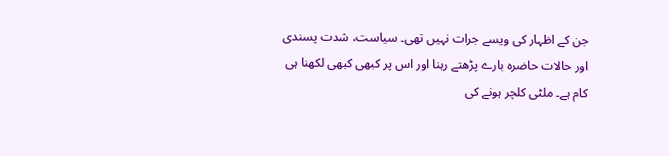جن کے اظہار کی ویسے جرات نہیں تھی۔ سیاست، شدت پسندی اور حالات حاضرہ بارے پڑھتے رہنا اور اس پر کبھی کبھی لکھنا ہی کام ہے۔ ملٹی کلچر ہونے کی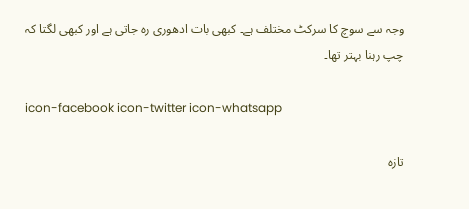وجہ سے سوچ کا سرکٹ مختلف ہے۔ کبھی بات ادھوری رہ جاتی ہے اور کبھی لگتا کہ چپ رہنا بہتر تھا۔

icon-facebook icon-twitter icon-whatsapp

تازہ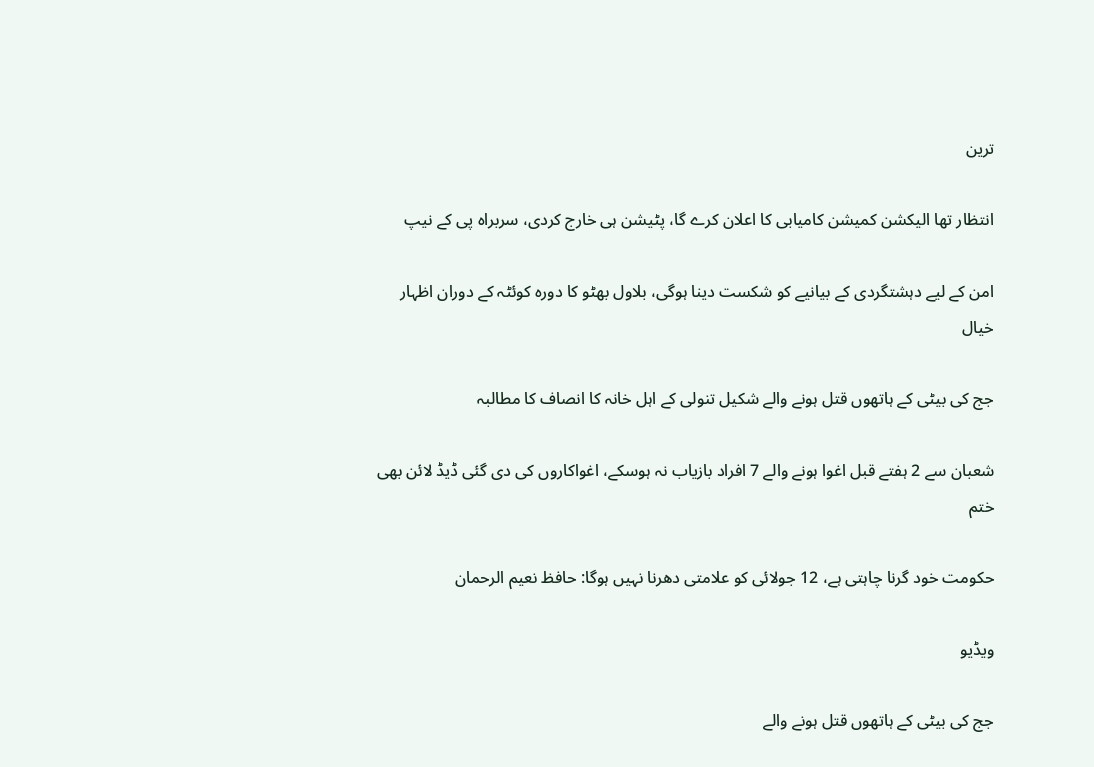ترین

انتظار تھا الیکشن کمیشن کامیابی کا اعلان کرے گا، پٹیشن ہی خارج کردی، سربراہ پی کے نیپ

امن کے لیے دہشتگردی کے بیانیے کو شکست دینا ہوگی، بلاول بھٹو کا دورہ کوئٹہ کے دوران اظہار خیال

جج کی بیٹی کے ہاتھوں قتل ہونے والے شکیل تنولی کے اہل خانہ کا انصاف کا مطالبہ

شعبان سے 2 ہفتے قبل اغوا ہونے والے 7 افراد بازیاب نہ ہوسکے، اغواکاروں کی دی گئی ڈیڈ لائن بھی ختم

حکومت خود گرنا چاہتی ہے، 12 جولائی کو علامتی دھرنا نہیں ہوگا: حافظ نعیم الرحمان

ویڈیو

جج کی بیٹی کے ہاتھوں قتل ہونے والے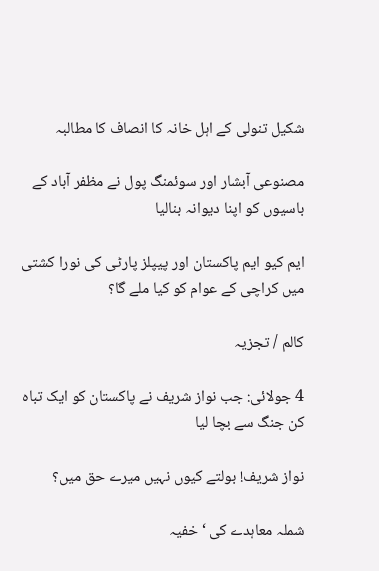شکیل تنولی کے اہل خانہ کا انصاف کا مطالبہ

مصنوعی آبشار اور سوئمنگ پول نے مظفر آباد کے باسیوں کو اپنا دیوانہ بنالیا

ایم کیو ایم پاکستان اور پیپلز پارٹی کی نورا کشتی میں کراچی کے عوام کو کیا ملے گا؟

کالم / تجزیہ

4 جولائی: جب نواز شریف نے پاکستان کو ایک تباہ کن جنگ سے بچا لیا

نواز شریف! بولتے کیوں نہیں میرے حق میں؟

شملہ معاہدے کی ‘خفیہ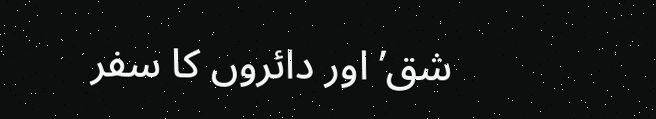شق’ اور دائروں کا سفر